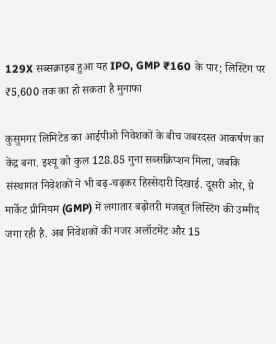129X सब्सक्राइब हुआ यह IPO, GMP ₹160 के पार; लिस्टिंग पर ₹5,600 तक का हो सकता है मुनाफा

कुसुमगर लिमिटेड का आईपीओ निवेशकों के बीच जबरदस्त आकर्षण का केंद्र बना. इश्यू को कुल 128.85 गुना सब्सक्रिप्शन मिला, जबकि संस्थागत निवेशकों ने भी बढ़-चढ़कर हिस्सेदारी दिखाई. दूसरी ओर, ग्रे मार्केट प्रीमियम (GMP) में लगातार बढ़ोतरी मजबूत लिस्टिंग की उम्मीद जगा रही है. अब निवेशकों की नजर अलॉटमेंट और 15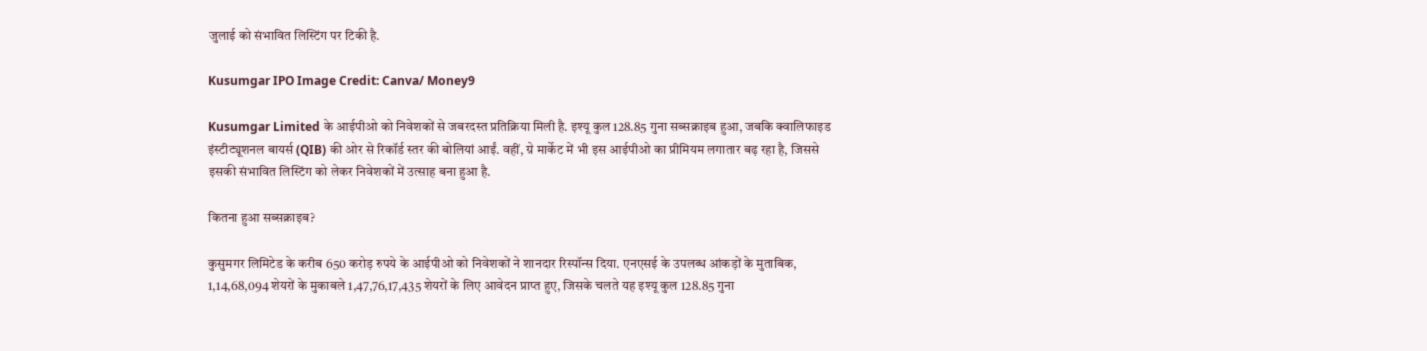जुलाई को संभावित लिस्टिंग पर टिकी है.

Kusumgar IPO Image Credit: Canva/ Money9

Kusumgar Limited के आईपीओ को निवेशकों से जबरदस्त प्रतिक्रिया मिली है. इश्यू कुल 128.85 गुना सब्सक्राइब हुआ, जबकि क्वालिफाइड इंस्टीट्यूशनल बायर्स (QIB) की ओर से रिकॉर्ड स्तर की बोलियां आईं. वहीं, ग्रे मार्केट में भी इस आईपीओ का प्रीमियम लगातार बढ़ रहा है, जिससे इसकी संभावित लिस्टिंग को लेकर निवेशकों में उत्साह बना हुआ है.

कितना हुआ सब्सक्राइब?

कुसुमगर लिमिटेड के करीब 650 करोड़ रुपये के आईपीओ को निवेशकों ने शानदार रिस्पॉन्स दिया. एनएसई के उपलब्ध आंकड़ों के मुताबिक, 1,14,68,094 शेयरों के मुकाबले 1,47,76,17,435 शेयरों के लिए आवेदन प्राप्त हुए, जिसके चलते यह इश्यू कुल 128.85 गुना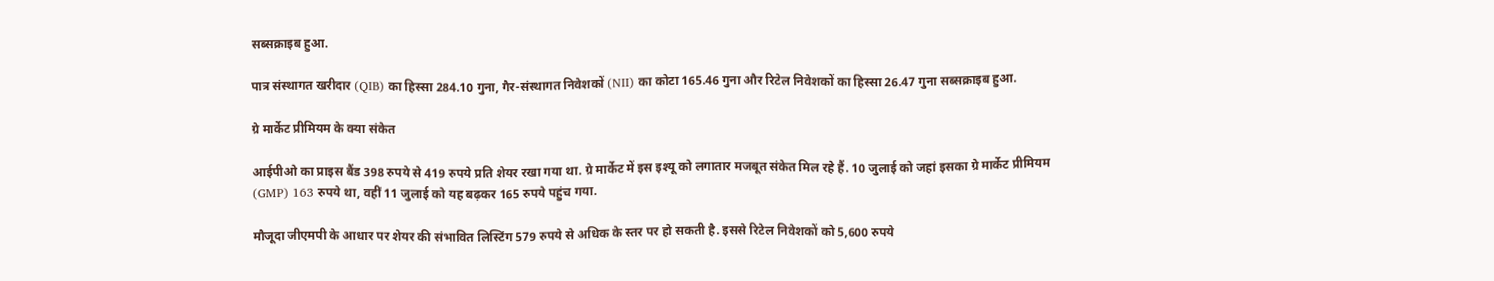सब्सक्राइब हुआ.

पात्र संस्थागत खरीदार (QIB) का हिस्सा 284.10 गुना, गैर-संस्थागत निवेशकों (NII) का कोटा 165.46 गुना और रिटेल निवेशकों का हिस्सा 26.47 गुना सब्सक्राइब हुआ.

ग्रे मार्केट प्रीमियम के क्या संकेत

आईपीओ का प्राइस बैंड 398 रुपये से 419 रुपये प्रति शेयर रखा गया था. ग्रे मार्केट में इस इश्यू को लगातार मजबूत संकेत मिल रहे हैं. 10 जुलाई को जहां इसका ग्रे मार्केट प्रीमियम (GMP) 163 रुपये था, वहीं 11 जुलाई को यह बढ़कर 165 रुपये पहुंच गया.

मौजूदा जीएमपी के आधार पर शेयर की संभावित लिस्टिंग 579 रुपये से अधिक के स्तर पर हो सकती है. इससे रिटेल निवेशकों को 5,600 रुपये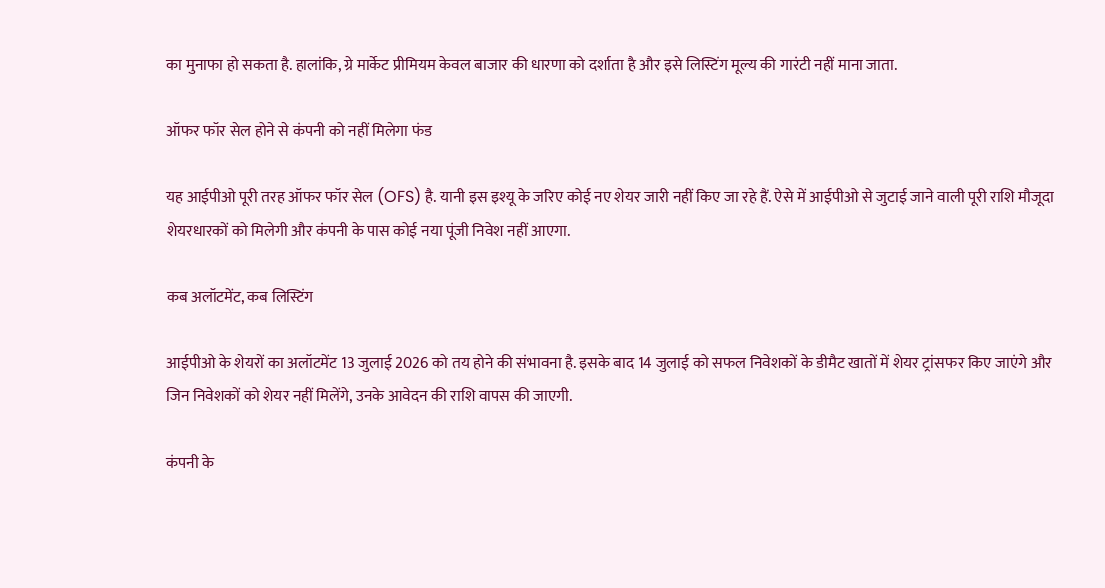का मुनाफा हो सकता है. हालांकि, ग्रे मार्केट प्रीमियम केवल बाजार की धारणा को दर्शाता है और इसे लिस्टिंग मूल्य की गारंटी नहीं माना जाता.

ऑफर फॉर सेल होने से कंपनी को नहीं मिलेगा फंड

यह आईपीओ पूरी तरह ऑफर फॉर सेल (OFS) है. यानी इस इश्यू के जरिए कोई नए शेयर जारी नहीं किए जा रहे हैं. ऐसे में आईपीओ से जुटाई जाने वाली पूरी राशि मौजूदा शेयरधारकों को मिलेगी और कंपनी के पास कोई नया पूंजी निवेश नहीं आएगा.

कब अलॉटमेंट, कब लिस्टिंग

आईपीओ के शेयरों का अलॉटमेंट 13 जुलाई 2026 को तय होने की संभावना है. इसके बाद 14 जुलाई को सफल निवेशकों के डीमैट खातों में शेयर ट्रांसफर किए जाएंगे और जिन निवेशकों को शेयर नहीं मिलेंगे, उनके आवेदन की राशि वापस की जाएगी.

कंपनी के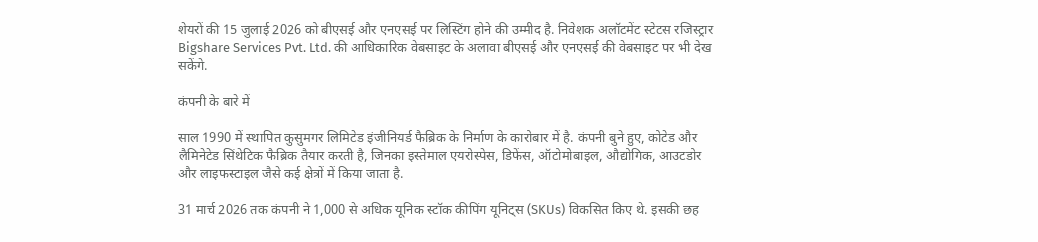शेयरों की 15 जुलाई 2026 को बीएसई और एनएसई पर लिस्टिंग होने की उम्मीद है. निवेशक अलॉटमेंट स्टेटस रजिस्ट्रार Bigshare Services Pvt. Ltd. की आधिकारिक वेबसाइट के अलावा बीएसई और एनएसई की वेबसाइट पर भी देख सकेंगे.

कंपनी के बारे में

साल 1990 में स्थापित कुसुमगर लिमिटेड इंजीनियर्ड फैब्रिक के निर्माण के कारोबार में है. कंपनी बुने हुए, कोटेड और लैमिनेटेड सिंथेटिक फैब्रिक तैयार करती है, जिनका इस्तेमाल एयरोस्पेस, डिफेंस, ऑटोमोबाइल, औद्योगिक, आउटडोर और लाइफस्टाइल जैसे कई क्षेत्रों में किया जाता है.

31 मार्च 2026 तक कंपनी ने 1,000 से अधिक यूनिक स्टॉक कीपिंग यूनिट्स (SKUs) विकसित किए थे. इसकी छह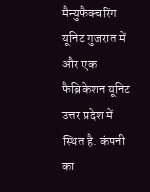मैन्युफैक्चरिंग यूनिट गुजरात में और एक फैब्रिकेशन यूनिट उत्तर प्रदेश में स्थित है. कंपनी का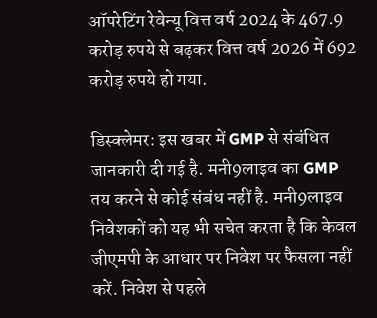ऑपरेटिंग रेवेन्यू वित्त वर्ष 2024 के 467.9 करोड़ रुपये से बढ़कर वित्त वर्ष 2026 में 692 करोड़ रुपये हो गया.

डिस्क्लेमर: इस खबर में GMP से संबंधित जानकारी दी गई है. मनी9लाइव का GMP तय करने से कोई संबंध नहीं है. मनी9लाइव निवेशकों को यह भी सचेत करता है कि केवल जीएमपी के आधार पर निवेश पर फैसला नहीं करें. निवेश से पहले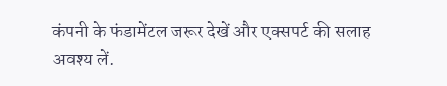कंपनी के फंडामेंटल जरूर देखें और एक्सपर्ट की सलाह अवश्य लें.